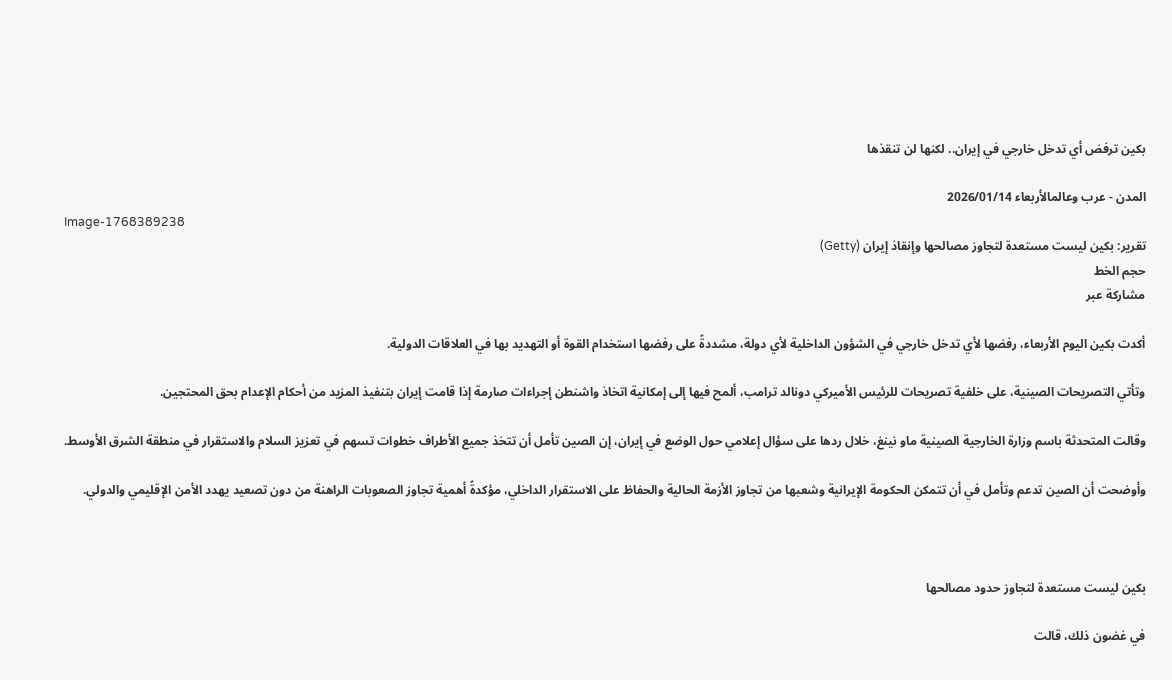بكين ترفض أي تدخل خارجي في إيران.. لكنها لن تنقذها

المدن - عرب وعالمالأربعاء 2026/01/14
Image-1768389238
تقرير: بكين ليست مستعدة لتجاوز مصالحها وإنقاذ إيران (Getty)
حجم الخط
مشاركة عبر

أكدت بكين اليوم الأربعاء، رفضها لأي تدخل خارجي في الشؤون الداخلية لأي دولة، مشددةً على رفضها استخدام القوة أو التهديد بها في العلاقات الدولية.

وتأتي التصريحات الصينية، على خلفية تصريحات للرئيس الأميركي دونالد ترامب، ألمح فيها إلى إمكانية اتخاذ واشنطن إجراءات صارمة إذا قامت إيران بتنفيذ المزيد من أحكام الإعدام بحق المحتجين.

وقالت المتحدثة باسم وزارة الخارجية الصينية ماو نينغ، خلال ردها على سؤال إعلامي حول الوضع في إيران، إن الصين تأمل أن تتخذ جميع الأطراف خطوات تسهم في تعزيز السلام والاستقرار في منطقة الشرق الأوسط.

وأوضحت أن الصين تدعم وتأمل في أن تتمكن الحكومة الإيرانية وشعبها من تجاوز الأزمة الحالية والحفاظ على الاستقرار الداخلي، مؤكدةً أهمية تجاوز الصعوبات الراهنة من دون تصعيد يهدد الأمن الإقليمي والدولي.



بكين ليست مستعدة لتجاوز حدود مصالحها

في غضون ذلك، قالت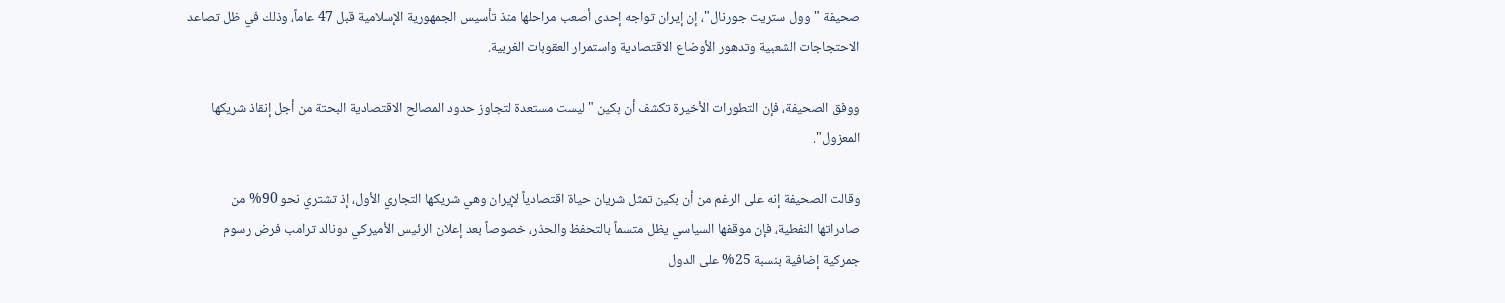صحيفة "وول ستريت جورنال"، إن إيران تواجه إحدى أصعب مراحلها منذ تأسيس الجمهورية الإسلامية قبل 47 عاماً، وذلك في ظل تصاعد الاحتجاجات الشعبية وتدهور الأوضاع الاقتصادية واستمرار العقوبات الغربية.

ووفق الصحيفة، فإن التطورات الأخيرة تكشف أن بكين "ليست مستعدة لتجاوز حدود المصالح الاقتصادية البحتة من أجل إنقاذ شريكها المعزول".

وقالت الصحيفة إنه على الرغم من أن بكين تمثل شريان حياة اقتصادياً لإيران وهي شريكها التجاري الأول، إذ تشتري نحو 90% من صادراتها النفطية، فإن موقفها السياسي يظل متسماً بالتحفظ والحذر، خصوصاً بعد إعلان الرئيس الأميركي دونالد ترامب فرض رسوم جمركية إضافية بنسبة 25% على الدول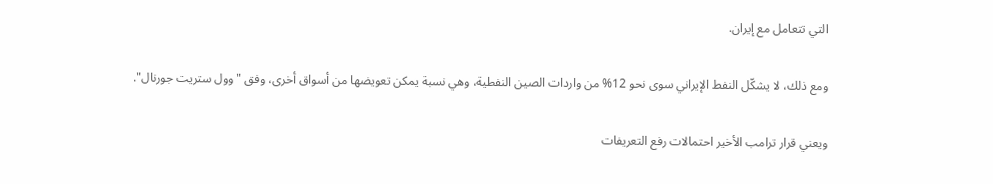التي تتعامل مع إيران.

ومع ذلك، لا يشكّل النفط الإيراني سوى نحو 12% من واردات الصين النفطية، وهي نسبة يمكن تعويضها من أسواق أخرى، وفق "وول ستريت جورنال".

ويعني قرار ترامب الأخير احتمالات رفع التعريفات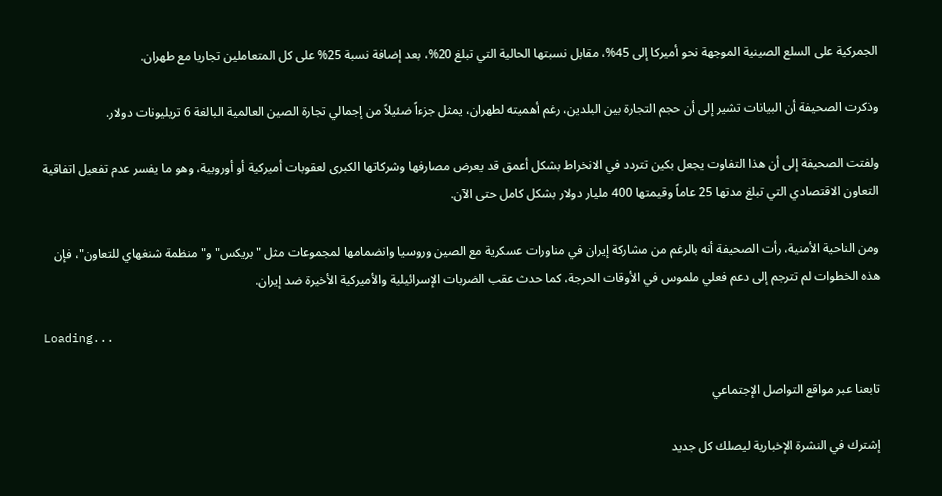الجمركية على السلع الصينية الموجهة نحو أميركا إلى 45%، مقابل نسبتها الحالية التي تبلغ 20%، بعد إضافة نسبة 25% على كل المتعاملين تجاريا مع طهران.

وذكرت الصحيفة أن البيانات تشير إلى أن حجم التجارة بين البلدين، رغم أهميته لطهران، يمثل جزءاً ضئيلاً من إجمالي تجارة الصين العالمية البالغة 6 تريليونات دولار.

ولفتت الصحيفة إلى أن هذا التفاوت يجعل بكين تتردد في الانخراط بشكل أعمق قد يعرض مصارفها وشركاتها الكبرى لعقوبات أميركية أو أوروبية، وهو ما يفسر عدم تفعيل اتفاقية التعاون الاقتصادي التي تبلغ مدتها 25 عاماً وقيمتها 400 مليار دولار بشكل كامل حتى الآن.

ومن الناحية الأمنية، رأت الصحيفة أنه بالرغم من مشاركة إيران في مناورات عسكرية مع الصين وروسيا وانضمامها لمجموعات مثل "بريكس" و"منظمة شنغهاي للتعاون"، فإن هذه الخطوات لم تترجم إلى دعم فعلي ملموس في الأوقات الحرجة، كما حدث عقب الضربات الإسرائيلية والأميركية الأخيرة ضد إيران.

Loading...

تابعنا عبر مواقع التواصل الإجتماعي

إشترك في النشرة الإخبارية ليصلك كل جديد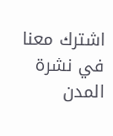اشترك معنا في نشرة المدن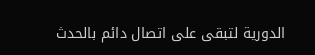الدورية لتبقى على اتصال دائم بالحدث